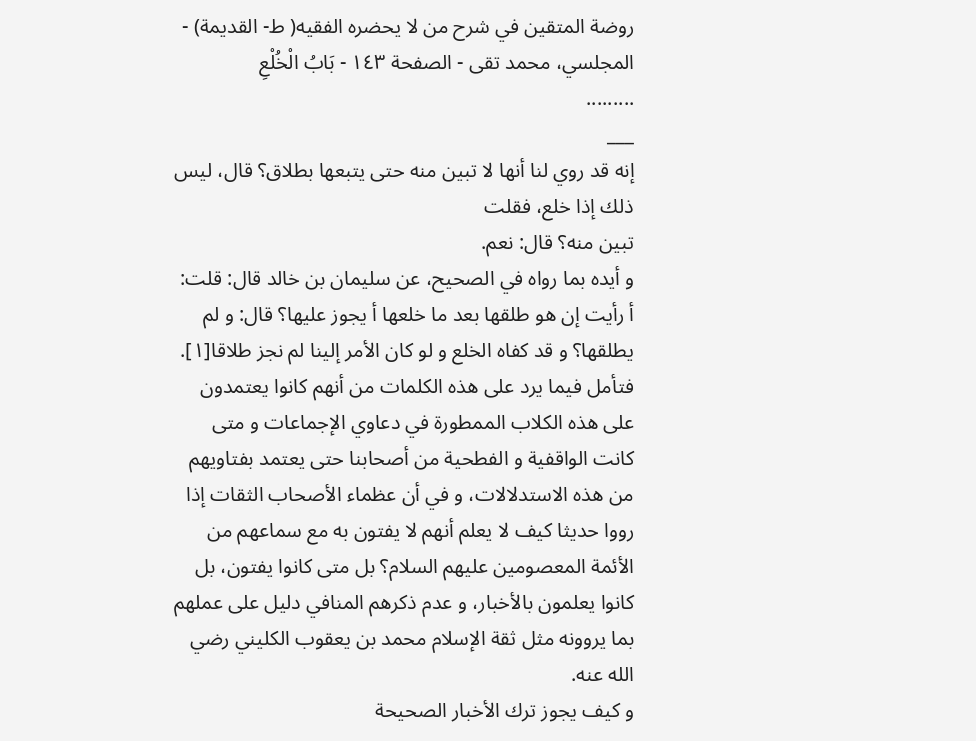روضة المتقين في شرح من لا يحضره الفقيه( ط- القديمة) - المجلسي، محمد تقى - الصفحة ١٤٣ - بَابُ الْخُلْعِ
.........
___
إنه قد روي لنا أنها لا تبين منه حتى يتبعها بطلاق؟ قال، ليس ذلك إذا خلع، فقلت
تبين منه؟ قال: نعم.
و أيده بما رواه في الصحيح، عن سليمان بن خالد قال: قلت: أ رأيت إن هو طلقها بعد ما خلعها أ يجوز عليها؟ قال: و لم يطلقها؟ و قد كفاه الخلع و لو كان الأمر إلينا لم نجز طلاقا[١].
فتأمل فيما يرد على هذه الكلمات من أنهم كانوا يعتمدون على هذه الكلاب الممطورة في دعاوي الإجماعات و متى كانت الواقفية و الفطحية من أصحابنا حتى يعتمد بفتاويهم من هذه الاستدلالات، و في أن عظماء الأصحاب الثقات إذا رووا حديثا كيف لا يعلم أنهم لا يفتون به مع سماعهم من الأئمة المعصومين عليهم السلام؟ بل متى كانوا يفتون، بل كانوا يعلمون بالأخبار، و عدم ذكرهم المنافي دليل على عملهم بما يروونه مثل ثقة الإسلام محمد بن يعقوب الكليني رضي الله عنه.
و كيف يجوز ترك الأخبار الصحيحة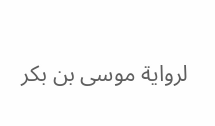لرواية موسى بن بكر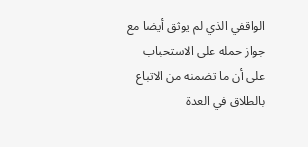الواقفي الذي لم يوثق أيضا مع جواز حمله على الاستحباب على أن ما تضمنه من الاتباع بالطلاق في العدة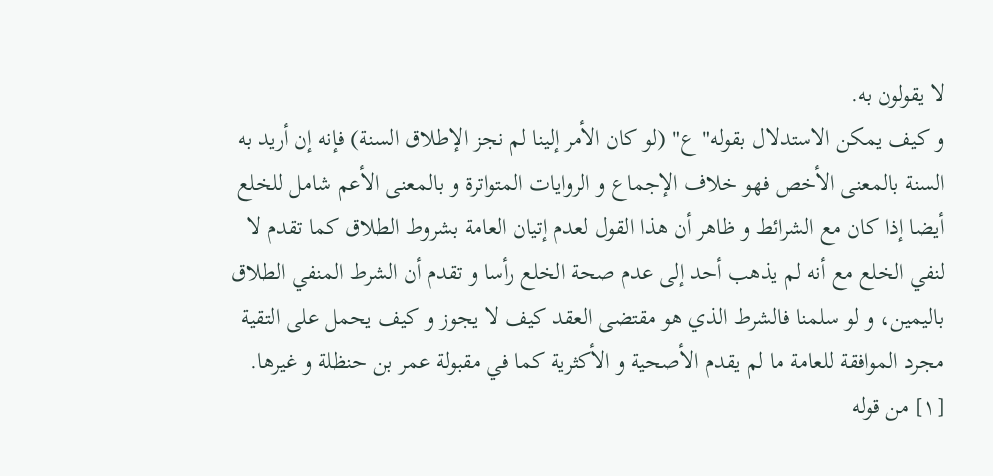لا يقولون به.
و كيف يمكن الاستدلال بقوله" ع" (لو كان الأمر إلينا لم نجز الإطلاق السنة) فإنه إن أريد به السنة بالمعنى الأخص فهو خلاف الإجماع و الروايات المتواترة و بالمعنى الأعم شامل للخلع أيضا إذا كان مع الشرائط و ظاهر أن هذا القول لعدم إتيان العامة بشروط الطلاق كما تقدم لا لنفي الخلع مع أنه لم يذهب أحد إلى عدم صحة الخلع رأسا و تقدم أن الشرط المنفي الطلاق باليمين، و لو سلمنا فالشرط الذي هو مقتضى العقد كيف لا يجوز و كيف يحمل على التقية مجرد الموافقة للعامة ما لم يقدم الأصحية و الأكثرية كما في مقبولة عمر بن حنظلة و غيرها.
[١] من قوله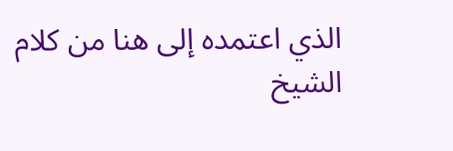الذي اعتمده إلى هنا من كلام الشيخ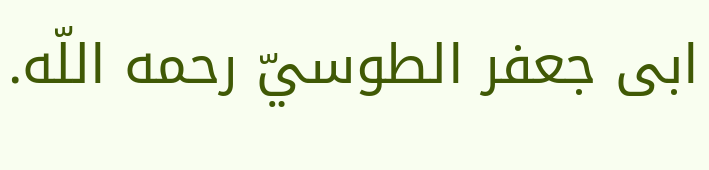ابى جعفر الطوسيّ رحمه اللّه.